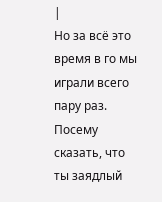|
Но за всё это время в го мы играли всего пару раз. Посему сказать, что ты заядлый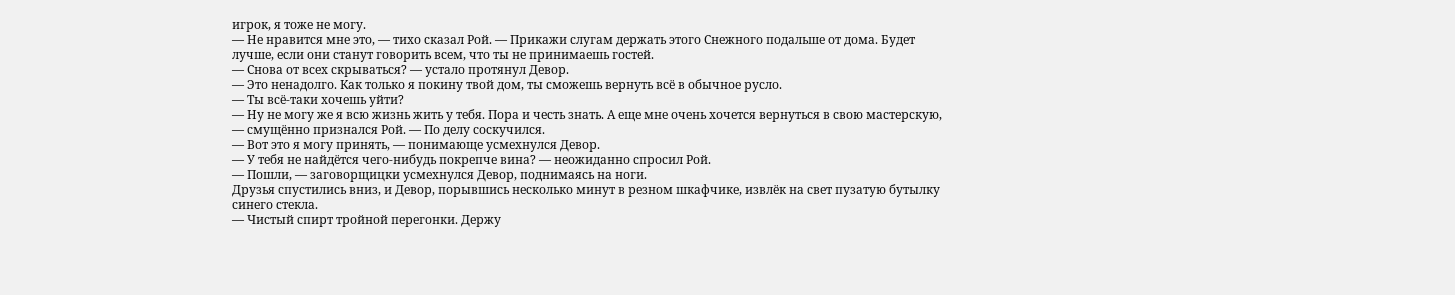игрок, я тоже не могу.
— Не нравится мне это, — тихо сказал Рой. — Прикажи слугам держать этого Снежного подальше от дома. Будет лучше, если они станут говорить всем, что ты не принимаешь гостей.
— Снова от всех скрываться? — устало протянул Девор.
— Это ненадолго. Как только я покину твой дом, ты сможешь вернуть всё в обычное русло.
— Ты всё-таки хочешь уйти?
— Ну не могу же я всю жизнь жить у тебя. Пора и честь знать. А еще мне очень хочется вернуться в свою мастерскую, — смущённо признался Рой. — По делу соскучился.
— Вот это я могу принять, — понимающе усмехнулся Девор.
— У тебя не найдётся чего-нибудь покрепче вина? — неожиданно спросил Рой.
— Пошли, — заговорщицки усмехнулся Девор, поднимаясь на ноги.
Друзья спустились вниз, и Девор, порывшись несколько минут в резном шкафчике, извлёк на свет пузатую бутылку синего стекла.
— Чистый спирт тройной перегонки. Держу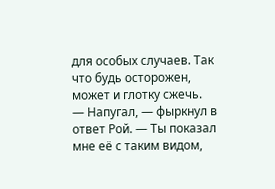для особых случаев. Так что будь осторожен, может и глотку сжечь.
— Напугал, — фыркнул в ответ Рой. — Ты показал мне её с таким видом,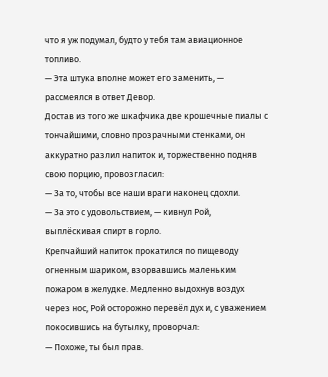что я уж подумал, будто у тебя там авиационное топливо.
— Эта штука вполне может его заменить, — рассмеялся в ответ Девор.
Достав из того же шкафчика две крошечные пиалы с тончайшими, словно прозрачными стенками, он аккуратно разлил напиток и, торжественно подняв свою порцию, провозгласил:
— За то, чтобы все наши враги наконец сдохли.
— За это с удовольствием, — кивнул Рой, выплёскивая спирт в горло.
Крепчайший напиток прокатился по пищеводу огненным шариком, взорвавшись маленьким пожаром в желудке. Медленно выдохнув воздух через нос, Рой осторожно перевёл дух и, с уважением покосившись на бутылку, проворчал:
— Похоже, ты был прав.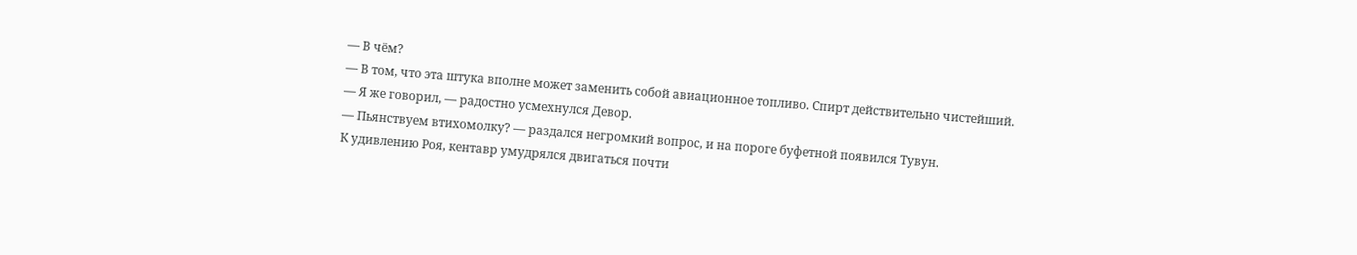— В чём?
— В том, что эта штука вполне может заменить собой авиационное топливо. Спирт действительно чистейший.
— Я же говорил, — радостно усмехнулся Девор.
— Пьянствуем втихомолку? — раздался негромкий вопрос, и на пороге буфетной появился Тувун.
К удивлению Роя, кентавр умудрялся двигаться почти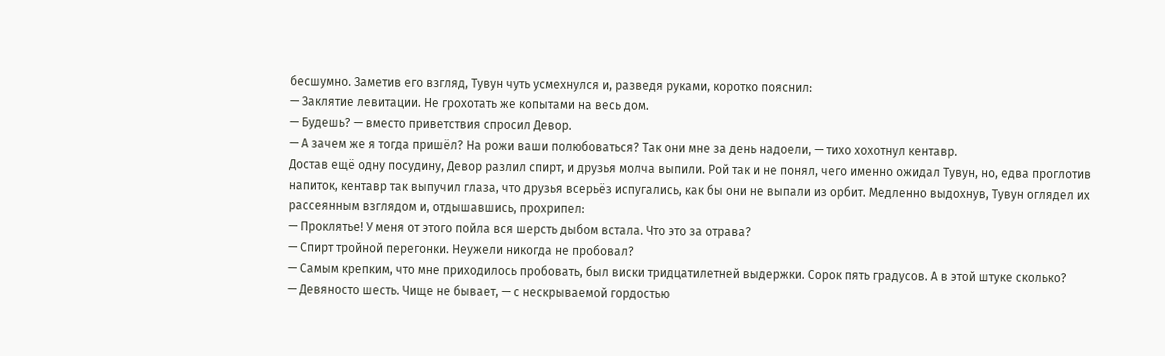бесшумно. Заметив его взгляд, Тувун чуть усмехнулся и, разведя руками, коротко пояснил:
— Заклятие левитации. Не грохотать же копытами на весь дом.
— Будешь? — вместо приветствия спросил Девор.
— А зачем же я тогда пришёл? На рожи ваши полюбоваться? Так они мне за день надоели, — тихо хохотнул кентавр.
Достав ещё одну посудину, Девор разлил спирт, и друзья молча выпили. Рой так и не понял, чего именно ожидал Тувун, но, едва проглотив напиток, кентавр так выпучил глаза, что друзья всерьёз испугались, как бы они не выпали из орбит. Медленно выдохнув, Тувун оглядел их рассеянным взглядом и, отдышавшись, прохрипел:
— Проклятье! У меня от этого пойла вся шерсть дыбом встала. Что это за отрава?
— Спирт тройной перегонки. Неужели никогда не пробовал?
— Самым крепким, что мне приходилось пробовать, был виски тридцатилетней выдержки. Сорок пять градусов. А в этой штуке сколько?
— Девяносто шесть. Чище не бывает, — с нескрываемой гордостью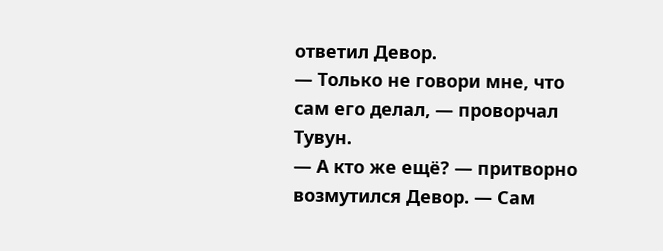ответил Девор.
— Только не говори мне, что сам его делал, — проворчал Тувун.
— А кто же ещё? — притворно возмутился Девор. — Сам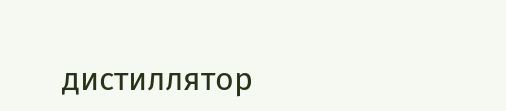дистиллятор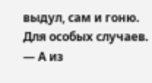выдул, сам и гоню. Для особых случаев.
— А из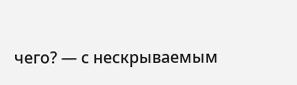чего? — с нескрываемым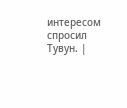интересом спросил Тувун. |